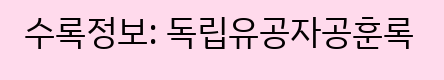수록정보: 독립유공자공훈록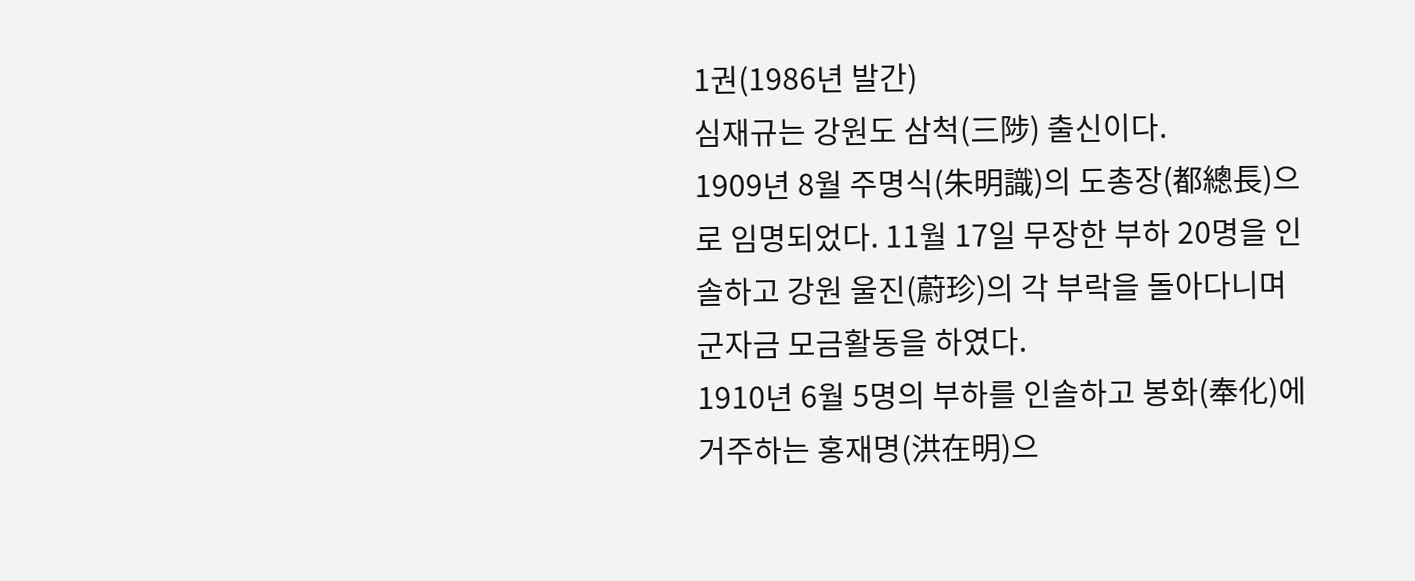1권(1986년 발간)
심재규는 강원도 삼척(三陟) 출신이다.
1909년 8월 주명식(朱明識)의 도총장(都總長)으로 임명되었다. 11월 17일 무장한 부하 20명을 인솔하고 강원 울진(蔚珍)의 각 부락을 돌아다니며 군자금 모금활동을 하였다.
1910년 6월 5명의 부하를 인솔하고 봉화(奉化)에 거주하는 홍재명(洪在明)으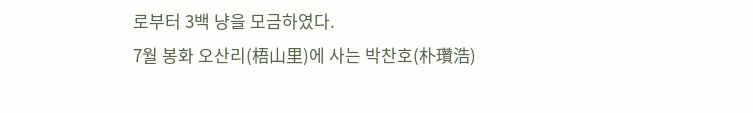로부터 3백 냥을 모금하였다.
7월 봉화 오산리(梧山里)에 사는 박찬호(朴瓚浩)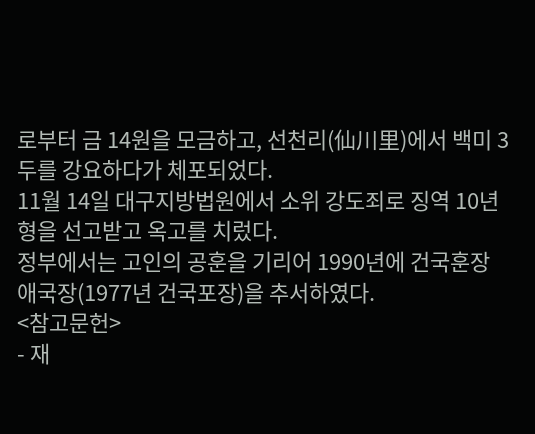로부터 금 14원을 모금하고, 선천리(仙川里)에서 백미 3두를 강요하다가 체포되었다.
11월 14일 대구지방법원에서 소위 강도죄로 징역 10년형을 선고받고 옥고를 치렀다.
정부에서는 고인의 공훈을 기리어 1990년에 건국훈장 애국장(1977년 건국포장)을 추서하였다.
<참고문헌>
- 재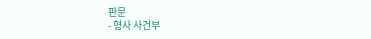판문
- 형사 사건부